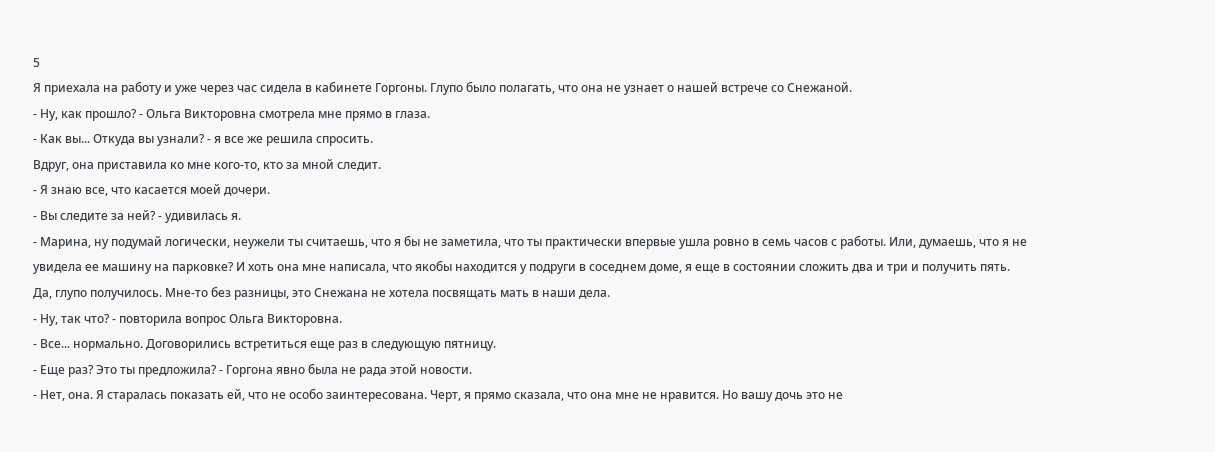5
Я приехала на работу и уже через час сидела в кабинете Горгоны. Глупо было полагать, что она не узнает о нашей встрече со Снежаной.
- Ну, как прошло? - Ольга Викторовна смотрела мне прямо в глаза.
- Как вы... Откуда вы узнали? - я все же решила спросить.
Вдруг, она приставила ко мне кого-то, кто за мной следит.
- Я знаю все, что касается моей дочери.
- Вы следите за ней? - удивилась я.
- Марина, ну подумай логически, неужели ты считаешь, что я бы не заметила, что ты практически впервые ушла ровно в семь часов с работы. Или, думаешь, что я не увидела ее машину на парковке? И хоть она мне написала, что якобы находится у подруги в соседнем доме, я еще в состоянии сложить два и три и получить пять.
Да, глупо получилось. Мне-то без разницы, это Снежана не хотела посвящать мать в наши дела.
- Ну, так что? - повторила вопрос Ольга Викторовна.
- Все... нормально. Договорились встретиться еще раз в следующую пятницу.
- Еще раз? Это ты предложила? - Горгона явно была не рада этой новости.
- Нет, она. Я старалась показать ей, что не особо заинтересована. Черт, я прямо сказала, что она мне не нравится. Но вашу дочь это не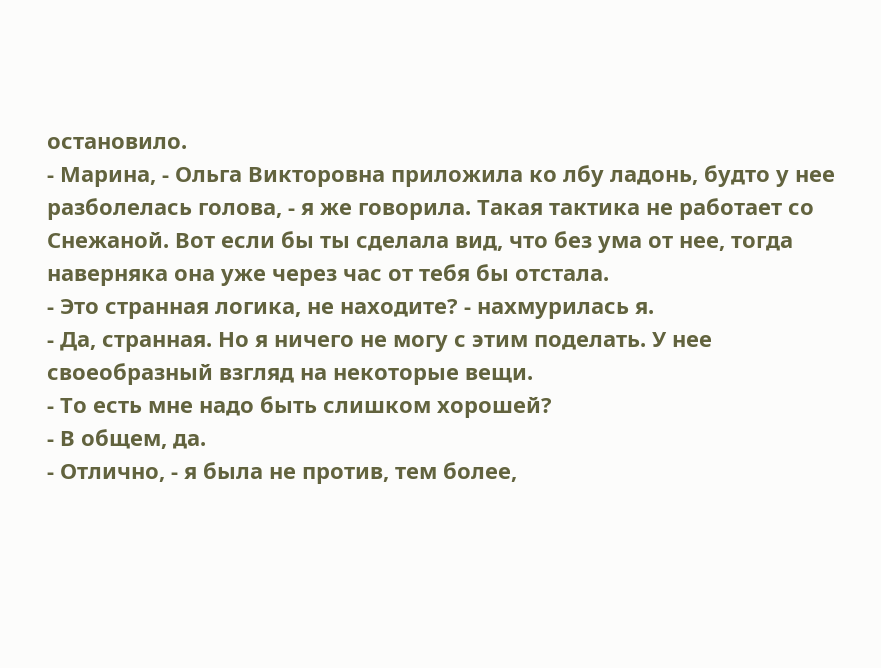остановило.
- Марина, - Ольга Викторовна приложила ко лбу ладонь, будто у нее разболелась голова, - я же говорила. Такая тактика не работает со Снежаной. Вот если бы ты сделала вид, что без ума от нее, тогда наверняка она уже через час от тебя бы отстала.
- Это странная логика, не находите? - нахмурилась я.
- Да, странная. Но я ничего не могу с этим поделать. У нее своеобразный взгляд на некоторые вещи.
- То есть мне надо быть слишком хорошей?
- В общем, да.
- Отлично, - я была не против, тем более,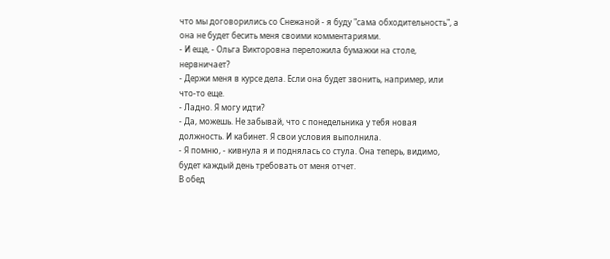что мы договорились со Снежаной - я буду "сама обходительность", а она не будет бесить меня своими комментариями.
- И еще, - Ольга Викторовна переложила бумажки на столе, нервничает?
- Держи меня в курсе дела. Если она будет звонить, например, или что-то еще.
- Ладно. Я могу идти?
- Да, можешь. Не забывай, что с понедельника у тебя новая должность. И кабинет. Я свои условия выполнила.
- Я помню, - кивнула я и поднялась со стула. Она теперь, видимо, будет каждый день требовать от меня отчет.
В обед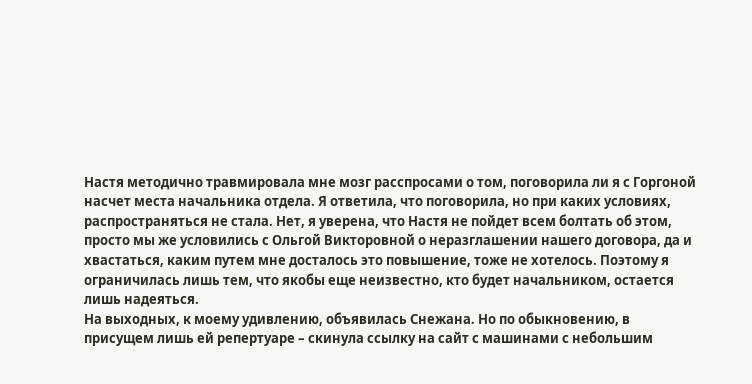Настя методично травмировала мне мозг расспросами о том, поговорила ли я с Горгоной насчет места начальника отдела. Я ответила, что поговорила, но при каких условиях, распространяться не стала. Нет, я уверена, что Настя не пойдет всем болтать об этом, просто мы же условились с Ольгой Викторовной о неразглашении нашего договора, да и хвастаться, каким путем мне досталось это повышение, тоже не хотелось. Поэтому я ограничилась лишь тем, что якобы еще неизвестно, кто будет начальником, остается лишь надеяться.
На выходных, к моему удивлению, объявилась Снежана. Но по обыкновению, в присущем лишь ей репертуаре – скинула ссылку на сайт с машинами с небольшим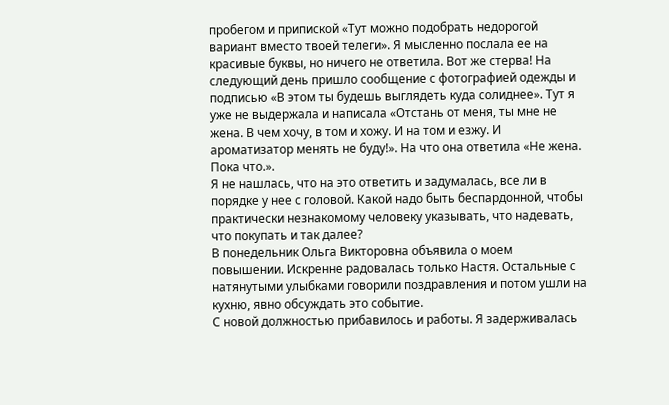пробегом и припиской «Тут можно подобрать недорогой вариант вместо твоей телеги». Я мысленно послала ее на красивые буквы, но ничего не ответила. Вот же стерва! На следующий день пришло сообщение с фотографией одежды и подписью «В этом ты будешь выглядеть куда солиднее». Тут я уже не выдержала и написала «Отстань от меня, ты мне не жена. В чем хочу, в том и хожу. И на том и езжу. И ароматизатор менять не буду!». На что она ответила «Не жена. Пока что.».
Я не нашлась, что на это ответить и задумалась, все ли в порядке у нее с головой. Какой надо быть беспардонной, чтобы практически незнакомому человеку указывать, что надевать, что покупать и так далее?
В понедельник Ольга Викторовна объявила о моем повышении. Искренне радовалась только Настя. Остальные с натянутыми улыбками говорили поздравления и потом ушли на кухню, явно обсуждать это событие.
С новой должностью прибавилось и работы. Я задерживалась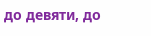до девяти, до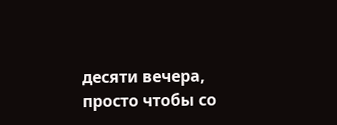десяти вечера, просто чтобы со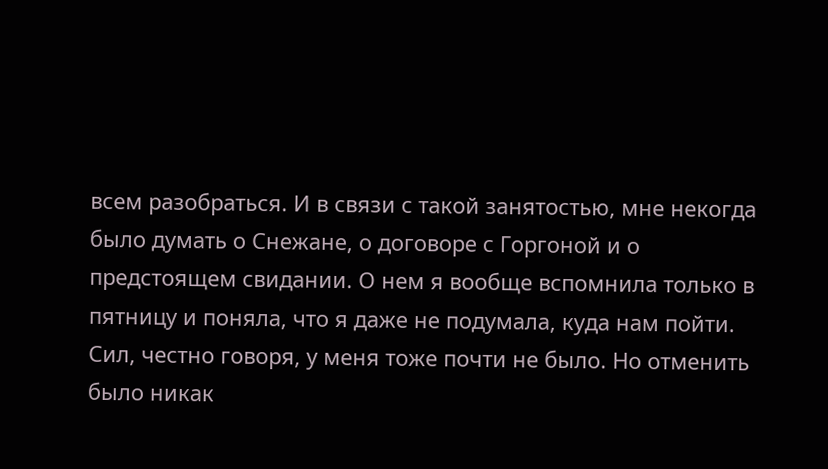всем разобраться. И в связи с такой занятостью, мне некогда было думать о Снежане, о договоре с Горгоной и о предстоящем свидании. О нем я вообще вспомнила только в пятницу и поняла, что я даже не подумала, куда нам пойти. Сил, честно говоря, у меня тоже почти не было. Но отменить было никак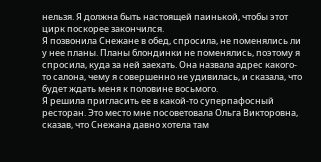нельзя. Я должна быть настоящей паинькой, чтобы этот цирк поскорее закончился.
Я позвонила Снежане в обед, спросила, не поменялись ли у нее планы. Планы блондинки не поменялись, поэтому я спросила, куда за ней заехать. Она назвала адрес какого-то салона, чему я совершенно не удивилась, и сказала, что будет ждать меня к половине восьмого.
Я решила пригласить ее в какой-то суперпафосный ресторан. Это место мне посоветовала Ольга Викторовна, сказав, что Снежана давно хотела там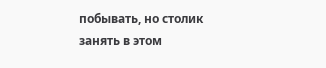побывать, но столик занять в этом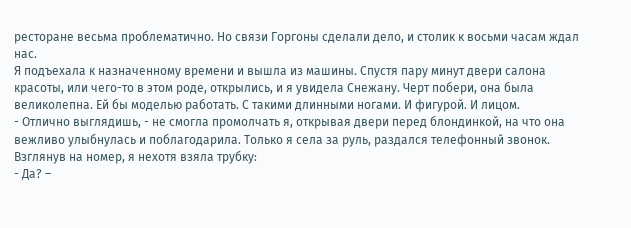ресторане весьма проблематично. Но связи Горгоны сделали дело, и столик к восьми часам ждал нас.
Я подъехала к назначенному времени и вышла из машины. Спустя пару минут двери салона красоты, или чего-то в этом роде, открылись, и я увидела Снежану. Черт побери, она была великолепна. Ей бы моделью работать. С такими длинными ногами. И фигурой. И лицом.
- Отлично выглядишь, - не смогла промолчать я, открывая двери перед блондинкой, на что она вежливо улыбнулась и поблагодарила. Только я села за руль, раздался телефонный звонок. Взглянув на номер, я нехотя взяла трубку:
- Да? –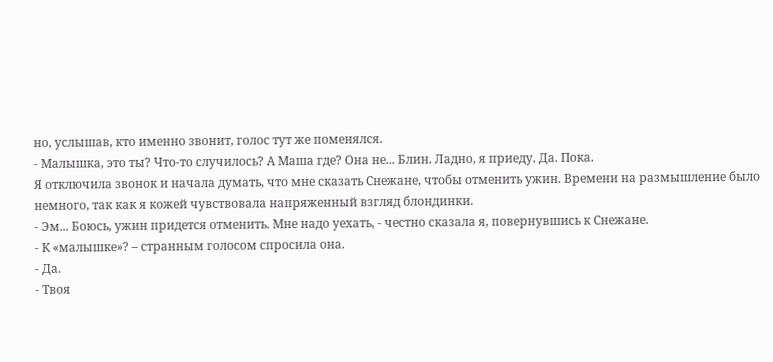но, услышав, кто именно звонит, голос тут же поменялся.
- Малышка, это ты? Что-то случилось? А Маша где? Она не... Блин. Ладно, я приеду. Да. Пока.
Я отключила звонок и начала думать, что мне сказать Снежане, чтобы отменить ужин. Времени на размышление было немного, так как я кожей чувствовала напряженный взгляд блондинки.
- Эм... Боюсь, ужин придется отменить. Мне надо уехать, - честно сказала я, повернувшись к Снежане.
- К «малышке»? – странным голосом спросила она.
- Да.
- Твоя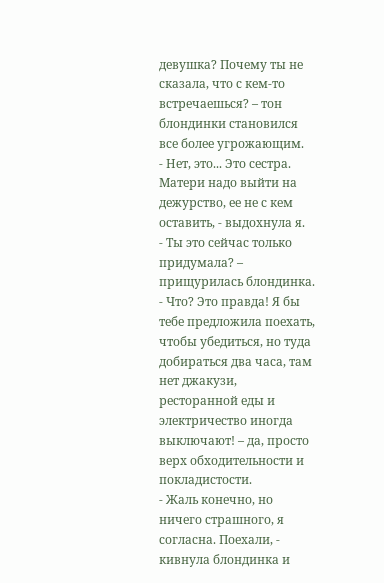девушка? Почему ты не сказала, что с кем-то встречаешься? – тон блондинки становился все более угрожающим.
- Нет, это... Это сестра. Матери надо выйти на дежурство, ее не с кем оставить, - выдохнула я.
- Ты это сейчас только придумала? – прищурилась блондинка.
- Что? Это правда! Я бы тебе предложила поехать, чтобы убедиться, но туда добираться два часа, там нет джакузи, ресторанной еды и электричество иногда выключают! – да, просто верх обходительности и покладистости.
- Жаль конечно, но ничего страшного, я согласна. Поехали, - кивнула блондинка и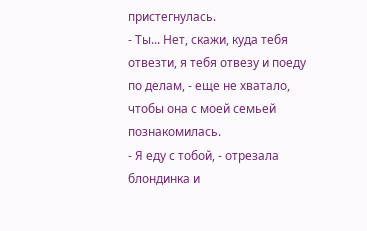пристегнулась.
- Ты... Нет, скажи, куда тебя отвезти, я тебя отвезу и поеду по делам, - еще не хватало, чтобы она с моей семьей познакомилась.
- Я еду с тобой, - отрезала блондинка и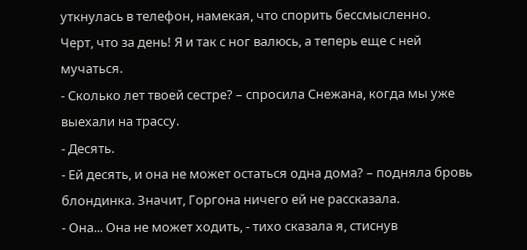уткнулась в телефон, намекая, что спорить бессмысленно.
Черт, что за день! Я и так с ног валюсь, а теперь еще с ней мучаться.
- Сколько лет твоей сестре? – спросила Снежана, когда мы уже выехали на трассу.
- Десять.
- Ей десять, и она не может остаться одна дома? – подняла бровь блондинка. Значит, Горгона ничего ей не рассказала.
- Она... Она не может ходить, - тихо сказала я, стиснув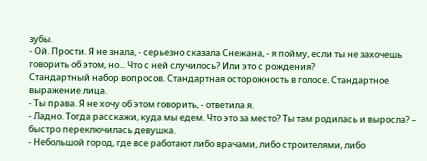зубы.
- Ой. Прости. Я не знала, - серьезно сказала Снежана, - я пойму, если ты не захочешь говорить об этом, но... Что с ней случилось? Или это с рождения?
Стандартный набор вопросов. Стандартная осторожность в голосе. Стандартное выражение лица.
- Ты права. Я не хочу об этом говорить, - ответила я.
- Ладно. Тогда расскажи, куда мы едем. Что это за место? Ты там родилась и выросла? – быстро переключилась девушка.
- Небольшой город, где все работают либо врачами, либо строителями, либо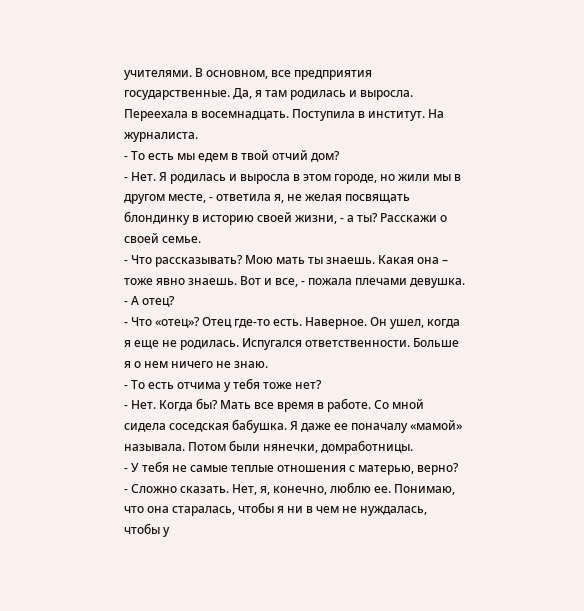учителями. В основном, все предприятия государственные. Да, я там родилась и выросла. Переехала в восемнадцать. Поступила в институт. На журналиста.
- То есть мы едем в твой отчий дом?
- Нет. Я родилась и выросла в этом городе, но жили мы в другом месте, - ответила я, не желая посвящать блондинку в историю своей жизни, - а ты? Расскажи о своей семье.
- Что рассказывать? Мою мать ты знаешь. Какая она – тоже явно знаешь. Вот и все, - пожала плечами девушка.
- А отец?
- Что «отец»? Отец где-то есть. Наверное. Он ушел, когда я еще не родилась. Испугался ответственности. Больше я о нем ничего не знаю.
- То есть отчима у тебя тоже нет?
- Нет. Когда бы? Мать все время в работе. Со мной сидела соседская бабушка. Я даже ее поначалу «мамой» называла. Потом были нянечки, домработницы.
- У тебя не самые теплые отношения с матерью, верно?
- Сложно сказать. Нет, я, конечно, люблю ее. Понимаю, что она старалась, чтобы я ни в чем не нуждалась, чтобы у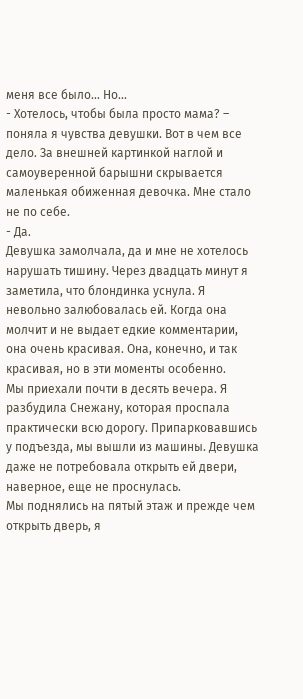меня все было... Но...
- Хотелось, чтобы была просто мама? – поняла я чувства девушки. Вот в чем все дело. За внешней картинкой наглой и самоуверенной барышни скрывается маленькая обиженная девочка. Мне стало не по себе.
- Да.
Девушка замолчала, да и мне не хотелось нарушать тишину. Через двадцать минут я заметила, что блондинка уснула. Я невольно залюбовалась ей. Когда она молчит и не выдает едкие комментарии, она очень красивая. Она, конечно, и так красивая, но в эти моменты особенно.
Мы приехали почти в десять вечера. Я разбудила Снежану, которая проспала практически всю дорогу. Припарковавшись у подъезда, мы вышли из машины. Девушка даже не потребовала открыть ей двери, наверное, еще не проснулась.
Мы поднялись на пятый этаж и прежде чем открыть дверь, я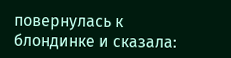повернулась к блондинке и сказала: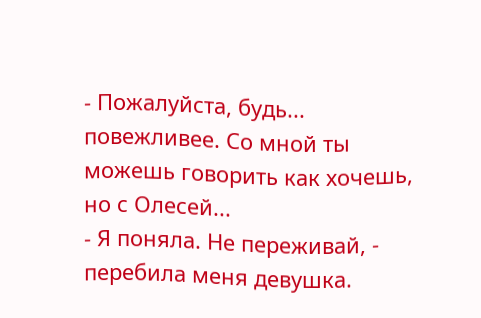- Пожалуйста, будь... повежливее. Со мной ты можешь говорить как хочешь, но с Олесей...
- Я поняла. Не переживай, - перебила меня девушка.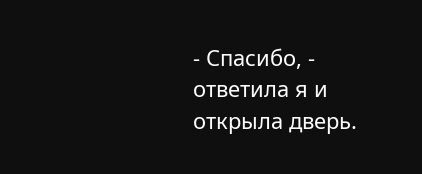- Спасибо, - ответила я и открыла дверь.